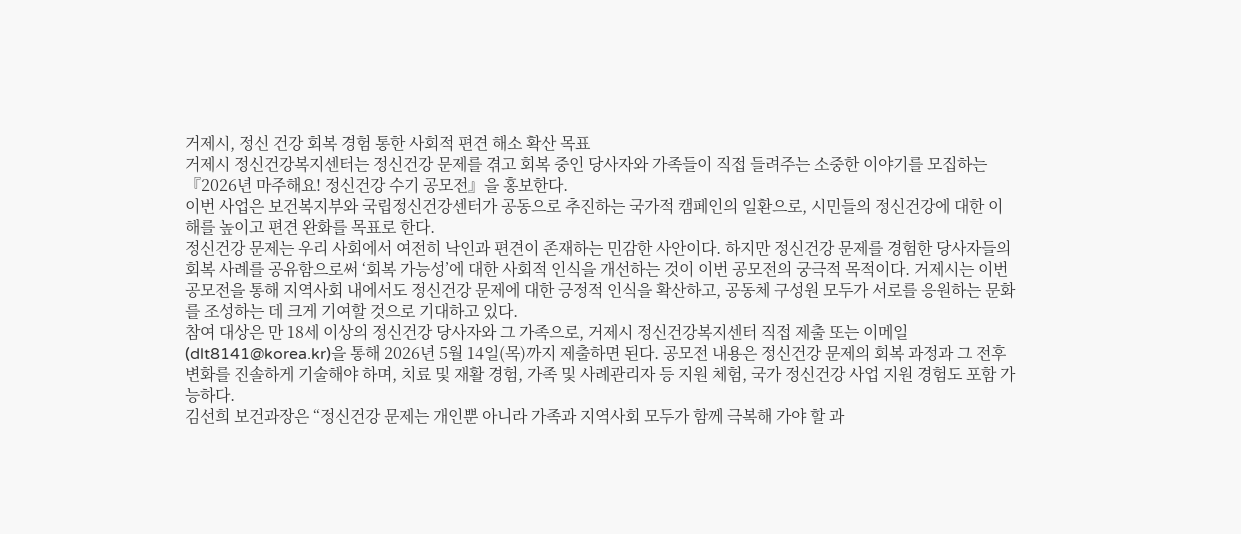거제시, 정신 건강 회복 경험 통한 사회적 편견 해소 확산 목표
거제시 정신건강복지센터는 정신건강 문제를 겪고 회복 중인 당사자와 가족들이 직접 들려주는 소중한 이야기를 모집하는 『2026년 마주해요! 정신건강 수기 공모전』을 홍보한다.
이번 사업은 보건복지부와 국립정신건강센터가 공동으로 추진하는 국가적 캠페인의 일환으로, 시민들의 정신건강에 대한 이해를 높이고 편견 완화를 목표로 한다.
정신건강 문제는 우리 사회에서 여전히 낙인과 편견이 존재하는 민감한 사안이다. 하지만 정신건강 문제를 경험한 당사자들의 회복 사례를 공유함으로써 ‘회복 가능성’에 대한 사회적 인식을 개선하는 것이 이번 공모전의 궁극적 목적이다. 거제시는 이번 공모전을 통해 지역사회 내에서도 정신건강 문제에 대한 긍정적 인식을 확산하고, 공동체 구성원 모두가 서로를 응원하는 문화를 조성하는 데 크게 기여할 것으로 기대하고 있다.
참여 대상은 만 18세 이상의 정신건강 당사자와 그 가족으로, 거제시 정신건강복지센터 직접 제출 또는 이메일(dlt8141@korea.kr)을 통해 2026년 5월 14일(목)까지 제출하면 된다. 공모전 내용은 정신건강 문제의 회복 과정과 그 전후 변화를 진솔하게 기술해야 하며, 치료 및 재활 경험, 가족 및 사례관리자 등 지원 체험, 국가 정신건강 사업 지원 경험도 포함 가능하다.
김선희 보건과장은 “정신건강 문제는 개인뿐 아니라 가족과 지역사회 모두가 함께 극복해 가야 할 과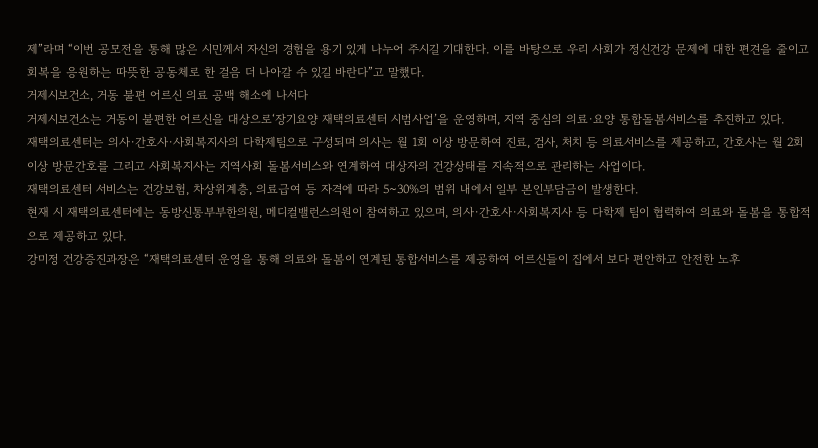제”라며 “이번 공모전을 통해 많은 시민께서 자신의 경험을 용기 있게 나누어 주시길 기대한다. 이를 바탕으로 우리 사회가 정신건강 문제에 대한 편견을 줄이고 회복을 응원하는 따뜻한 공동체로 한 걸음 더 나아갈 수 있길 바란다”고 말했다.
거제시보건소, 거동 불편 어르신 의료 공백 해소에 나서다
거제시보건소는 거동이 불편한 어르신을 대상으로‘장기요양 재택의료센터 시범사업’을 운영하며, 지역 중심의 의료·요양 통합돌봄서비스를 추진하고 있다.
재택의료센터는 의사·간호사·사회복지사의 다학제팀으로 구성되며 의사는 월 1회 이상 방문하여 진료, 검사, 처치 등 의료서비스를 제공하고, 간호사는 월 2회 이상 방문간호를 그리고 사회복지사는 지역사회 돌봄서비스와 연계하여 대상자의 건강상태를 지속적으로 관리하는 사업이다.
재택의료센터 서비스는 건강보험, 차상위계층, 의료급여 등 자격에 따라 5~30%의 범위 내에서 일부 본인부담금이 발생한다.
현재 시 재택의료센터에는 동방신통부부한의원, 메디컬밸런스의원이 참여하고 있으며, 의사·간호사·사회복지사 등 다학제 팀이 협력하여 의료와 돌봄을 통합적으로 제공하고 있다.
강미정 건강증진과장은 “재택의료센터 운영을 통해 의료와 돌봄이 연계된 통합서비스를 제공하여 어르신들이 집에서 보다 편안하고 안전한 노후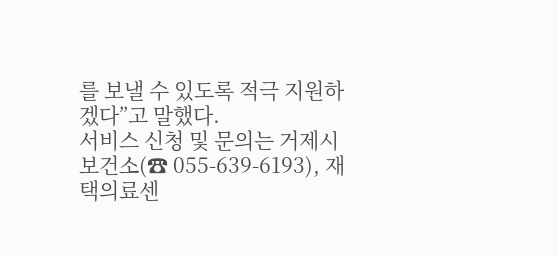를 보낼 수 있도록 적극 지원하겠다”고 말했다.
서비스 신청 및 문의는 거제시보건소(☎ 055-639-6193), 재택의료센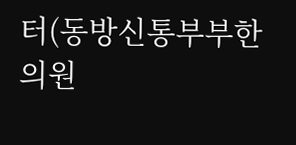터(동방신통부부한의원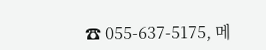☎ 055-637-5175, 메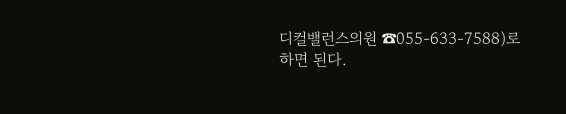디컬밸런스의원 ☎055-633-7588)로 하면 된다.